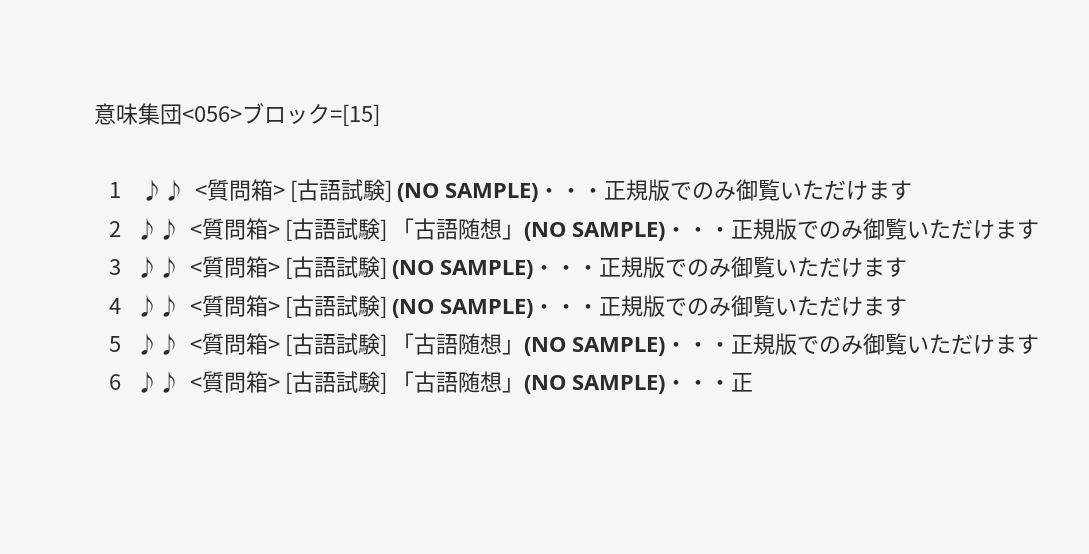意味集団<056>ブロック=[15]

   1    ♪♪  <質問箱> [古語試験] (NO SAMPLE)・・・正規版でのみ御覧いただけます
   2   ♪♪  <質問箱> [古語試験] 「古語随想」(NO SAMPLE)・・・正規版でのみ御覧いただけます
   3   ♪♪  <質問箱> [古語試験] (NO SAMPLE)・・・正規版でのみ御覧いただけます
   4   ♪♪  <質問箱> [古語試験] (NO SAMPLE)・・・正規版でのみ御覧いただけます
   5   ♪♪  <質問箱> [古語試験] 「古語随想」(NO SAMPLE)・・・正規版でのみ御覧いただけます
   6   ♪♪  <質問箱> [古語試験] 「古語随想」(NO SAMPLE)・・・正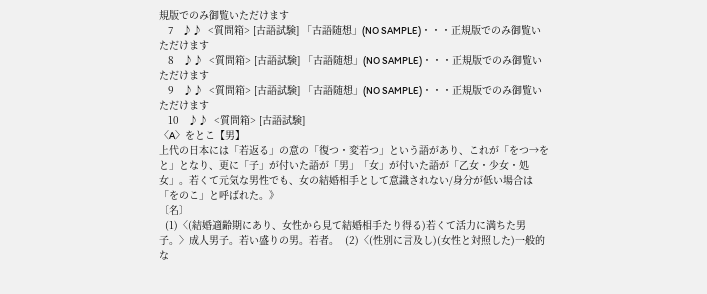規版でのみ御覧いただけます
   7   ♪♪  <質問箱> [古語試験] 「古語随想」(NO SAMPLE)・・・正規版でのみ御覧いただけます
   8   ♪♪  <質問箱> [古語試験] 「古語随想」(NO SAMPLE)・・・正規版でのみ御覧いただけます
   9   ♪♪  <質問箱> [古語試験] 「古語随想」(NO SAMPLE)・・・正規版でのみ御覧いただけます
   10   ♪♪  <質問箱> [古語試験]
〈A〉をとこ【男】
上代の日本には「若返る」の意の「復つ・変若つ」という語があり、これが「をつ→をと」となり、更に「子」が付いた語が「男」「女」が付いた語が「乙女・少女・処女」。若くて元気な男性でも、女の結婚相手として意識されない/身分が低い場合は「をのこ」と呼ばれた。》
〔名〕
  (1)〈(結婚適齢期にあり、女性から見て結婚相手たり得る)若くて活力に満ちた男子。〉成人男子。若い盛りの男。若者。  (2)〈(性別に言及し)(女性と対照した)一般的な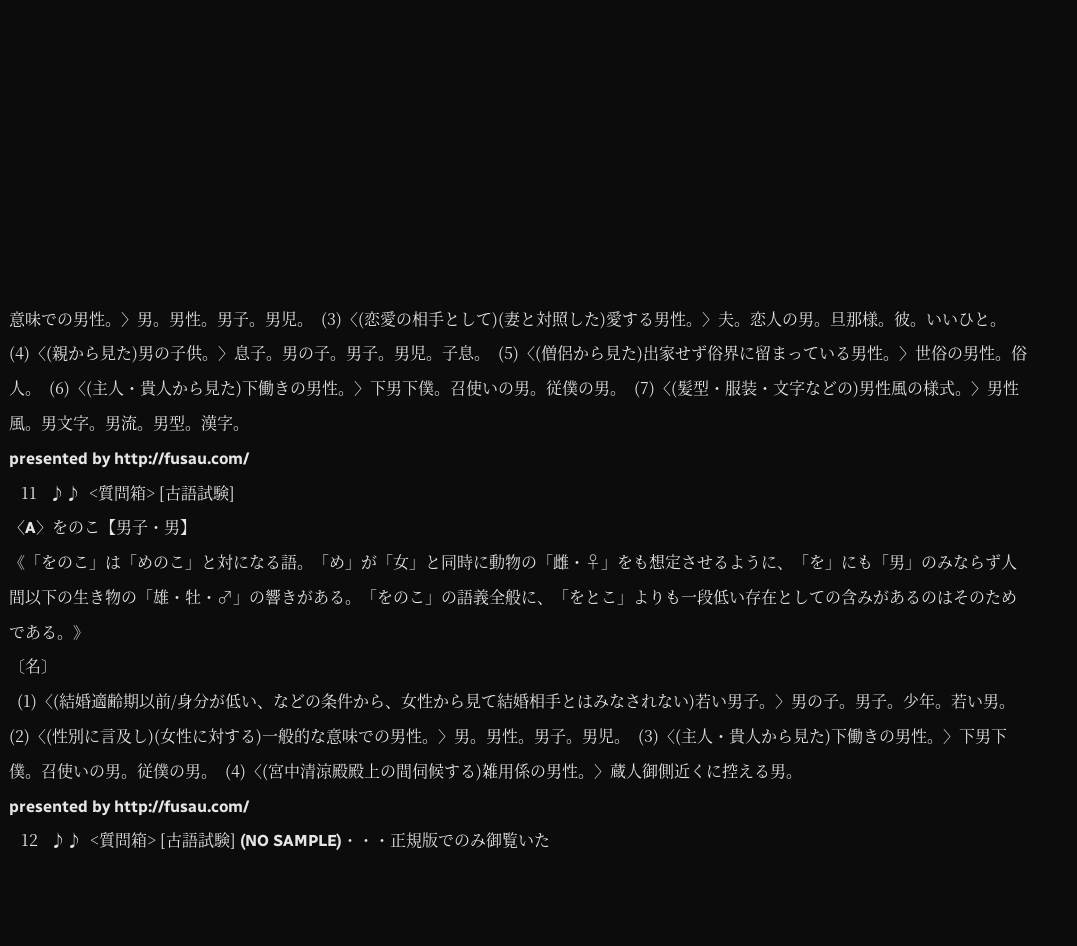意味での男性。〉男。男性。男子。男児。  (3)〈(恋愛の相手として)(妻と対照した)愛する男性。〉夫。恋人の男。旦那様。彼。いいひと。  (4)〈(親から見た)男の子供。〉息子。男の子。男子。男児。子息。  (5)〈(僧侶から見た)出家せず俗界に留まっている男性。〉世俗の男性。俗人。  (6)〈(主人・貴人から見た)下働きの男性。〉下男下僕。召使いの男。従僕の男。  (7)〈(髪型・服装・文字などの)男性風の様式。〉男性風。男文字。男流。男型。漢字。
presented by http://fusau.com/
   11   ♪♪  <質問箱> [古語試験]
〈A〉をのこ【男子・男】
《「をのこ」は「めのこ」と対になる語。「め」が「女」と同時に動物の「雌・♀」をも想定させるように、「を」にも「男」のみならず人間以下の生き物の「雄・牡・♂」の響きがある。「をのこ」の語義全般に、「をとこ」よりも一段低い存在としての含みがあるのはそのためである。》
〔名〕
  (1)〈(結婚適齢期以前/身分が低い、などの条件から、女性から見て結婚相手とはみなされない)若い男子。〉男の子。男子。少年。若い男。  (2)〈(性別に言及し)(女性に対する)一般的な意味での男性。〉男。男性。男子。男児。  (3)〈(主人・貴人から見た)下働きの男性。〉下男下僕。召使いの男。従僕の男。  (4)〈(宮中清涼殿殿上の間伺候する)雑用係の男性。〉蔵人御側近くに控える男。
presented by http://fusau.com/
   12   ♪♪  <質問箱> [古語試験] (NO SAMPLE)・・・正規版でのみ御覧いた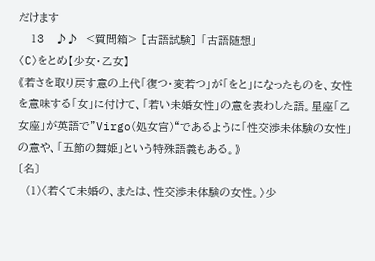だけます
   13   ♪♪  <質問箱> [古語試験] 「古語随想」
〈C〉をとめ【少女・乙女】
《若さを取り戻す意の上代「復つ・変若つ」が「をと」になったものを、女性を意味する「女」に付けて、「若い未婚女性」の意を表わした語。星座「乙女座」が英語で”Virgo(処女宮)“であるように「性交渉未体験の女性」の意や、「五節の舞姫」という特殊語義もある。》
〔名〕
  (1)〈若くて未婚の、または、性交渉未体験の女性。〉少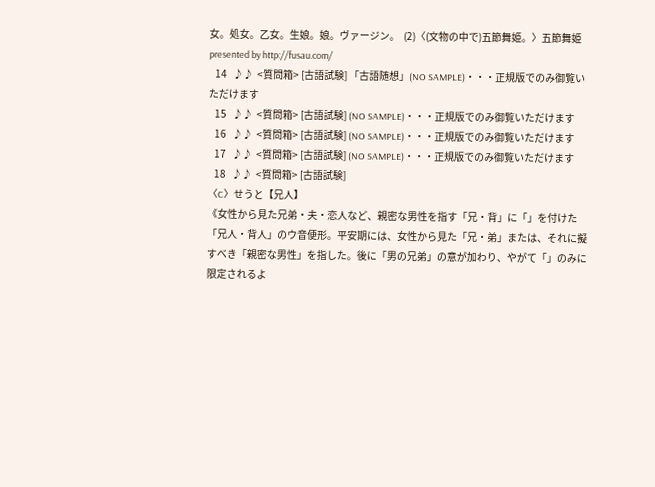女。処女。乙女。生娘。娘。ヴァージン。  (2)〈(文物の中で)五節舞姫。〉五節舞姫
presented by http://fusau.com/
   14   ♪♪  <質問箱> [古語試験] 「古語随想」(NO SAMPLE)・・・正規版でのみ御覧いただけます
   15   ♪♪  <質問箱> [古語試験] (NO SAMPLE)・・・正規版でのみ御覧いただけます
   16   ♪♪  <質問箱> [古語試験] (NO SAMPLE)・・・正規版でのみ御覧いただけます
   17   ♪♪  <質問箱> [古語試験] (NO SAMPLE)・・・正規版でのみ御覧いただけます
   18   ♪♪  <質問箱> [古語試験]
〈C〉せうと【兄人】
《女性から見た兄弟・夫・恋人など、親密な男性を指す「兄・背」に「」を付けた「兄人・背人」のウ音便形。平安期には、女性から見た「兄・弟」または、それに擬すべき「親密な男性」を指した。後に「男の兄弟」の意が加わり、やがて「」のみに限定されるよ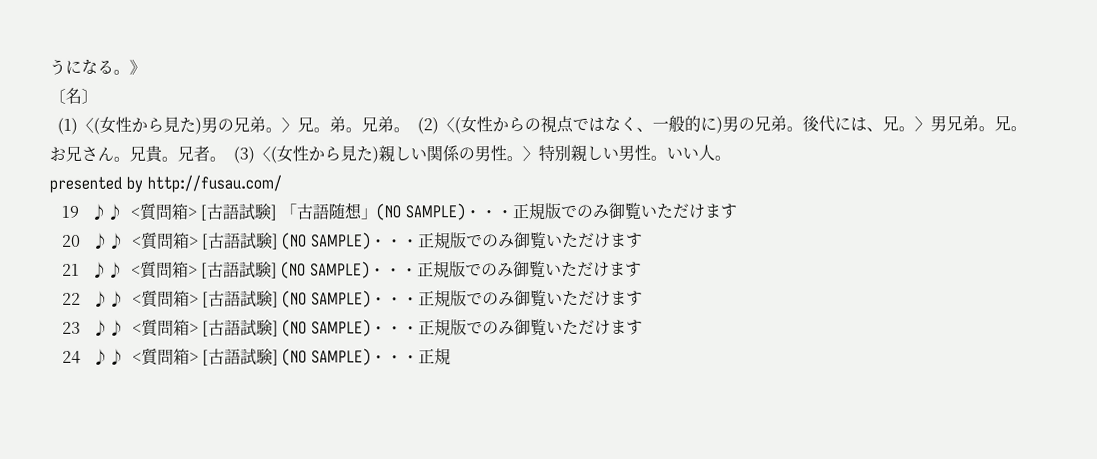うになる。》
〔名〕
  (1)〈(女性から見た)男の兄弟。〉兄。弟。兄弟。  (2)〈(女性からの視点ではなく、一般的に)男の兄弟。後代には、兄。〉男兄弟。兄。お兄さん。兄貴。兄者。  (3)〈(女性から見た)親しい関係の男性。〉特別親しい男性。いい人。
presented by http://fusau.com/
   19   ♪♪  <質問箱> [古語試験] 「古語随想」(NO SAMPLE)・・・正規版でのみ御覧いただけます
   20   ♪♪  <質問箱> [古語試験] (NO SAMPLE)・・・正規版でのみ御覧いただけます
   21   ♪♪  <質問箱> [古語試験] (NO SAMPLE)・・・正規版でのみ御覧いただけます
   22   ♪♪  <質問箱> [古語試験] (NO SAMPLE)・・・正規版でのみ御覧いただけます
   23   ♪♪  <質問箱> [古語試験] (NO SAMPLE)・・・正規版でのみ御覧いただけます
   24   ♪♪  <質問箱> [古語試験] (NO SAMPLE)・・・正規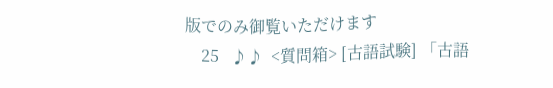版でのみ御覧いただけます
    25   ♪♪  <質問箱> [古語試験] 「古語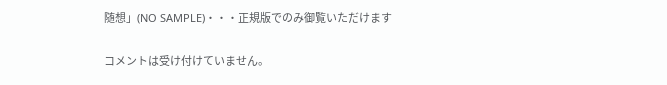随想」(NO SAMPLE)・・・正規版でのみ御覧いただけます

コメントは受け付けていません。